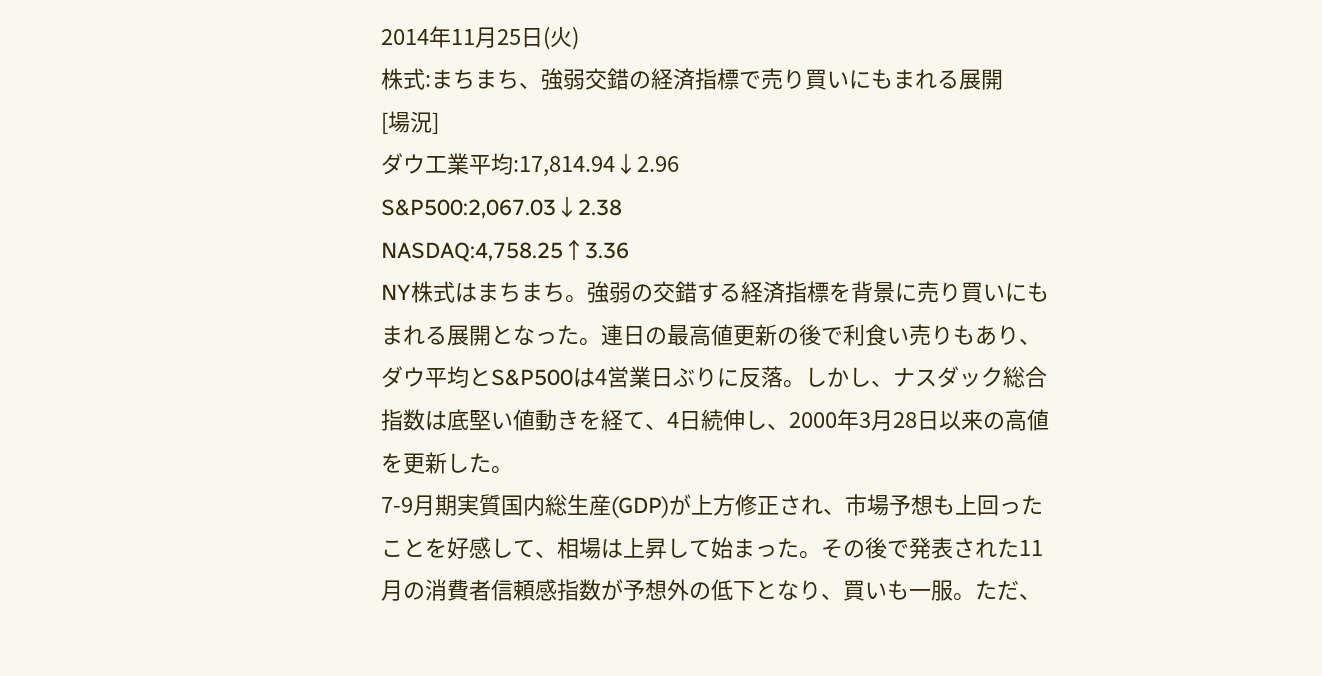2014年11月25日(火)
株式:まちまち、強弱交錯の経済指標で売り買いにもまれる展開
[場況]
ダウ工業平均:17,814.94↓2.96
S&P500:2,067.03↓2.38
NASDAQ:4,758.25↑3.36
NY株式はまちまち。強弱の交錯する経済指標を背景に売り買いにもまれる展開となった。連日の最高値更新の後で利食い売りもあり、ダウ平均とS&P500は4営業日ぶりに反落。しかし、ナスダック総合指数は底堅い値動きを経て、4日続伸し、2000年3月28日以来の高値を更新した。
7-9月期実質国内総生産(GDP)が上方修正され、市場予想も上回ったことを好感して、相場は上昇して始まった。その後で発表された11月の消費者信頼感指数が予想外の低下となり、買いも一服。ただ、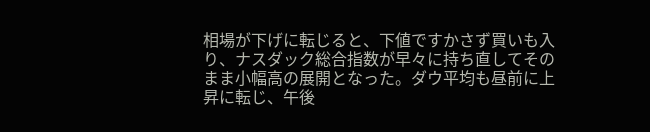相場が下げに転じると、下値ですかさず買いも入り、ナスダック総合指数が早々に持ち直してそのまま小幅高の展開となった。ダウ平均も昼前に上昇に転じ、午後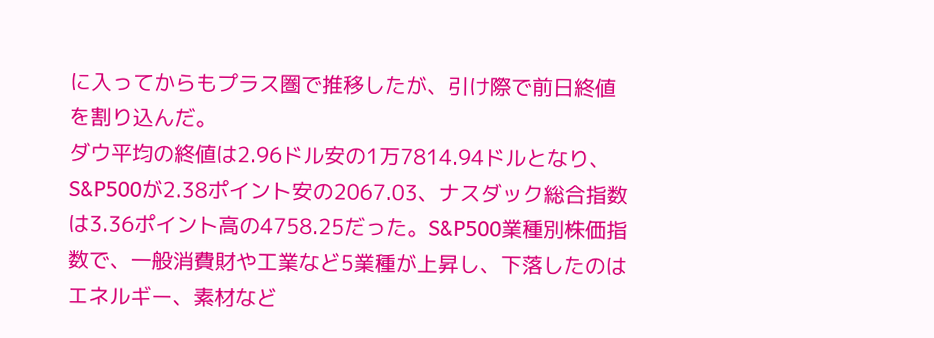に入ってからもプラス圏で推移したが、引け際で前日終値を割り込んだ。
ダウ平均の終値は2.96ドル安の1万7814.94ドルとなり、S&P500が2.38ポイント安の2067.03、ナスダック総合指数は3.36ポイント高の4758.25だった。S&P500業種別株価指数で、一般消費財や工業など5業種が上昇し、下落したのはエネルギー、素材など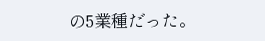の5業種だった。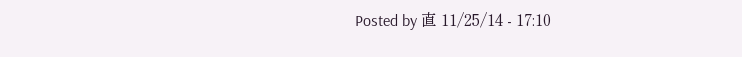Posted by 直 11/25/14 - 17:10